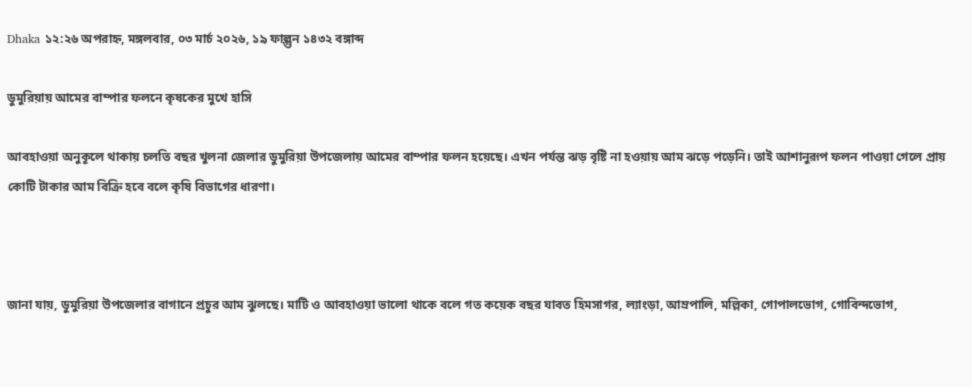Dhaka ১২:২৬ অপরাহ্ন, মঙ্গলবার, ০৩ মার্চ ২০২৬, ১৯ ফাল্গুন ১৪৩২ বঙ্গাব্দ

ডুমুরিয়ায় আমের বাম্পার ফলনে কৃষকের মুখে হাসি ‌

আবহাওয়া অনুকূলে থাকায় চলতি বছর খুলনা জেলার ডুমুরিয়া উপজেলায় আমের বাম্পার ফলন হয়েছে। এখন পর্যন্ত ঝড় বৃষ্টি না হওয়ায় আম ঝড়ে পড়েনি। তাই আশানুরূপ ফলন পাওয়া গেলে প্রায় কোটি টাকার আম বিক্রি হবে বলে কৃষি বিভাগের ধারণা।



জানা যায়, ডুমুরিয়া উপজেলার বাগানে প্রচুর আম ঝুলছে। মাটি ও আবহাওয়া ভালো থাকে বলে গত কয়েক বছর যাবত হিমসাগর, ল্যাংড়া, আম্রপালি, মল্লিকা, গোপালভোগ, গোবিন্দভোগ,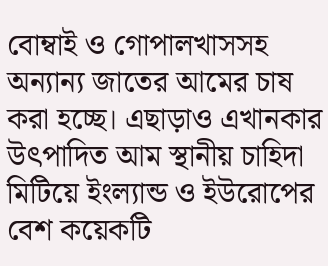বোম্বাই ও গোপালখাসসহ অন্যান্য জাতের আমের চাষ করা হচ্ছে। এছাড়াও এখানকার উৎপাদিত আম স্থানীয় চাহিদা মিটিয়ে ইংল্যান্ড ও ইউরোপের বেশ কয়েকটি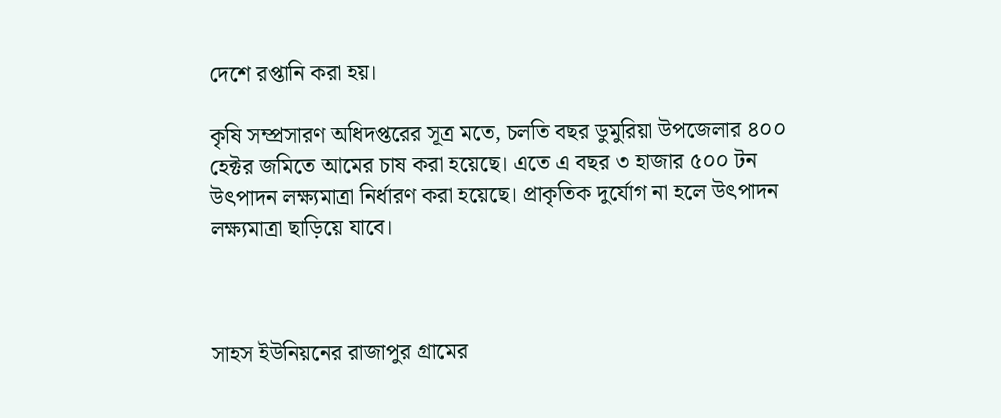দেশে রপ্তানি করা হয়।

কৃষি সম্প্রসারণ অধিদপ্তরের সূত্র মতে, চলতি বছর ডুমুরিয়া উপজেলার ৪০০ হেক্টর জমিতে আমের চাষ করা হয়েছে। এতে এ বছর ৩ হাজার ৫০০ টন উৎপাদন লক্ষ্যমাত্রা নির্ধারণ করা হয়েছে। প্রাকৃতিক দুর্যোগ না হলে উৎপাদন লক্ষ্যমাত্রা ছাড়িয়ে যাবে।



সাহস ইউনিয়নের রাজাপুর গ্রামের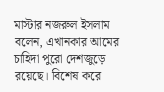মাস্টার নজরুল ইসলাম বলেন, এখানকার আমের চাহিদা পুরো দেশজুড়ে রয়েছে। বিশেষ করে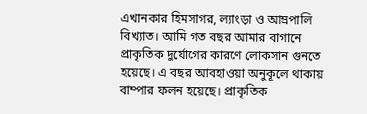এখানকার হিমসাগর, ল্যাংড়া ও আম্রপালি বিখ্যাত। আমি গত বছর আমার বাগানে প্রাকৃতিক দুর্যোগের কারণে লোকসান গুনতে হয়েছে। এ বছর আবহাওয়া অনুকূলে থাকায় বাম্পার ফলন হয়েছে। প্রাকৃতিক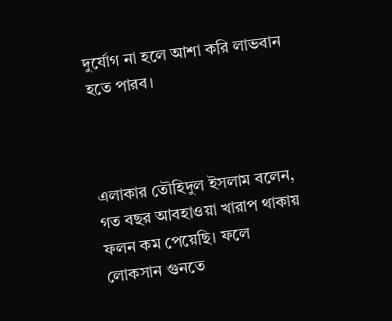দুর্যোগ না হলে আশা করি লাভবান হতে পারব।



এলাকার তৌহিদুল ইসলাম বলেন, গত বছর আবহাওয়া খারাপ থাকায় ফলন কম পেয়েছি। ফলে লোকসান গুনতে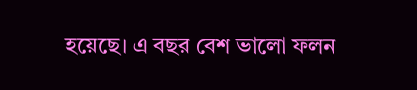হয়েছে। এ বছর বেশ ভালো ফলন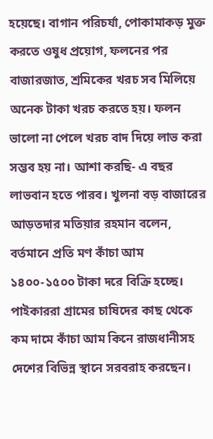হয়েছে। বাগান পরিচর্যা, পোকামাকড় মুক্ত করতে ওষুধ প্রয়োগ, ফলনের পর বাজারজাত, শ্রমিকের খরচ সব মিলিয়ে অনেক টাকা খরচ করতে হয়। ফলন ভালো না পেলে খরচ বাদ দিয়ে লাভ করা সম্ভব হয় না। আশা করছি- এ বছর লাভবান হতে পারব। খুলনা বড় বাজারের আড়তদার মতিয়ার রহমান বলেন, বর্তমানে প্রতি মণ কাঁচা আম ১৪০০-১৫০০ টাকা দরে বিক্রি হচ্ছে। পাইকাররা গ্রামের চাষিদের কাছ থেকে কম দামে কাঁচা আম কিনে রাজধানীসহ দেশের বিভিন্ন স্থানে সরবরাহ করছেন।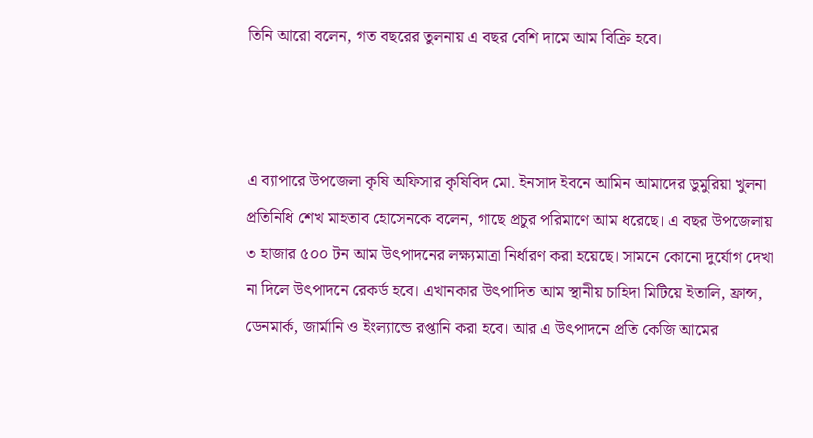তিনি আরো বলেন, গত বছরের তুলনায় এ বছর বেশি দামে আম বিক্রি হবে।



এ ব্যাপারে উপজেলা কৃষি অফিসার কৃষিবিদ মো. ইনসাদ ইবনে আমিন আমাদের ডুমুরিয়া খুলনা প্রতিনিধি শেখ মাহতাব হোসেনকে বলেন, গাছে প্রচুর পরিমাণে আম ধরেছে। এ বছর উপজেলায় ৩ হাজার ৫০০ টন আম উৎপাদনের লক্ষ্যমাত্রা নির্ধারণ করা হয়েছে। সামনে কোনো দুর্যোগ দেখা না দিলে উৎপাদনে রেকর্ড হবে। এখানকার উৎপাদিত আম স্থানীয় চাহিদা মিটিয়ে ইতালি, ফ্রান্স, ডেনমার্ক, জার্মানি ও ইংল্যান্ডে রপ্তানি করা হবে। আর এ উৎপাদনে প্রতি কেজি আমের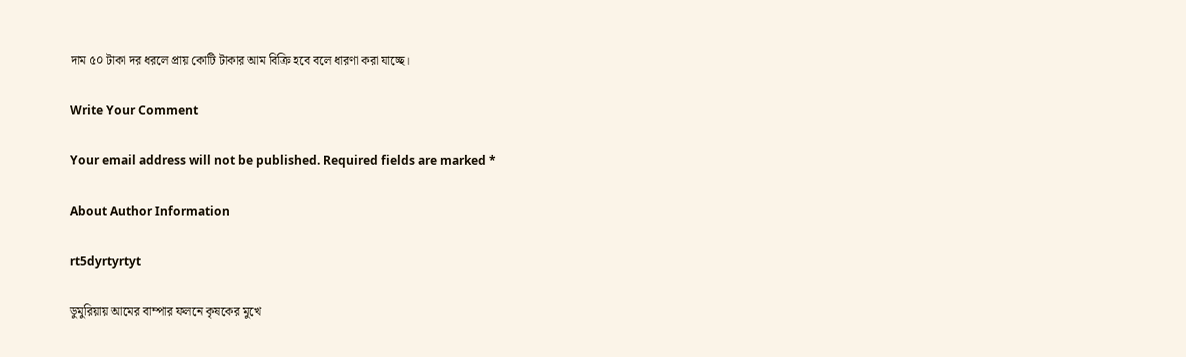দাম ৫০ টাকা দর ধরলে প্রায় কোটি টাকার আম বিক্রি হবে বলে ধারণা করা যাচ্ছে।

Write Your Comment

Your email address will not be published. Required fields are marked *

About Author Information

rt5dyrtyrtyt

ডুমুরিয়ায় আমের বাম্পার ফলনে কৃষকের মুখে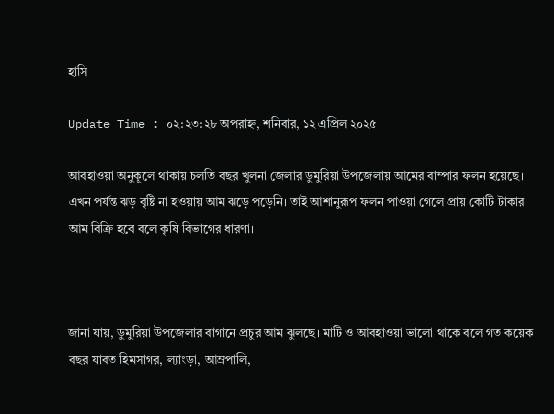হাসি ‌

Update Time : ০২:২৩:২৮ অপরাহ্ন, শনিবার, ১২ এপ্রিল ২০২৫

আবহাওয়া অনুকূলে থাকায় চলতি বছর খুলনা জেলার ডুমুরিয়া উপজেলায় আমের বাম্পার ফলন হয়েছে। এখন পর্যন্ত ঝড় বৃষ্টি না হওয়ায় আম ঝড়ে পড়েনি। তাই আশানুরূপ ফলন পাওয়া গেলে প্রায় কোটি টাকার আম বিক্রি হবে বলে কৃষি বিভাগের ধারণা।



জানা যায়, ডুমুরিয়া উপজেলার বাগানে প্রচুর আম ঝুলছে। মাটি ও আবহাওয়া ভালো থাকে বলে গত কয়েক বছর যাবত হিমসাগর, ল্যাংড়া, আম্রপালি,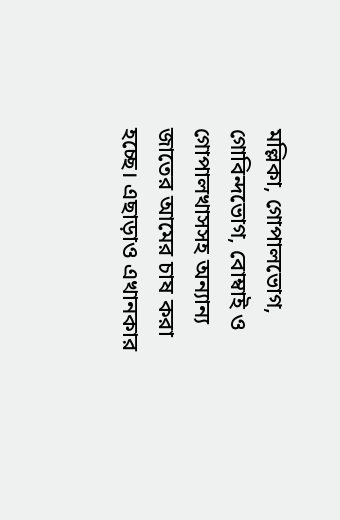মল্লিকা, গোপালভোগ, গোবিন্দভোগ, বোম্বাই ও গোপালখাসসহ অন্যান্য জাতের আমের চাষ করা হচ্ছে। এছাড়াও এখানকার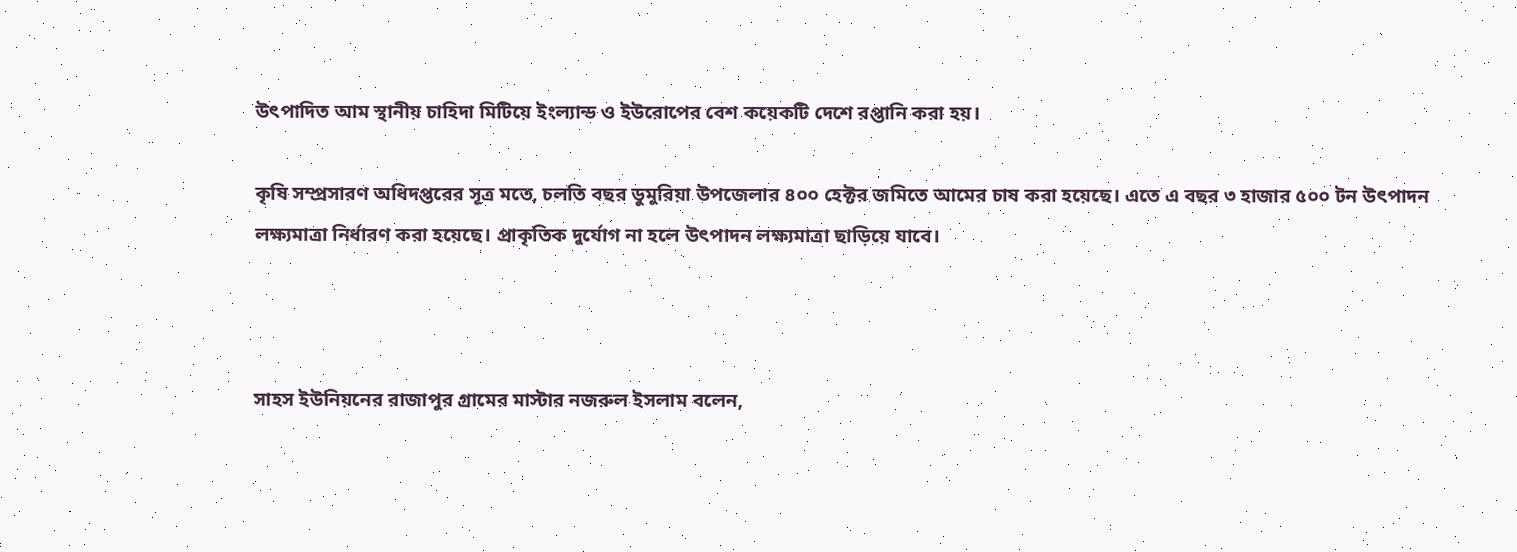উৎপাদিত আম স্থানীয় চাহিদা মিটিয়ে ইংল্যান্ড ও ইউরোপের বেশ কয়েকটি দেশে রপ্তানি করা হয়।

কৃষি সম্প্রসারণ অধিদপ্তরের সূত্র মতে, চলতি বছর ডুমুরিয়া উপজেলার ৪০০ হেক্টর জমিতে আমের চাষ করা হয়েছে। এতে এ বছর ৩ হাজার ৫০০ টন উৎপাদন লক্ষ্যমাত্রা নির্ধারণ করা হয়েছে। প্রাকৃতিক দুর্যোগ না হলে উৎপাদন লক্ষ্যমাত্রা ছাড়িয়ে যাবে।



সাহস ইউনিয়নের রাজাপুর গ্রামের মাস্টার নজরুল ইসলাম বলেন,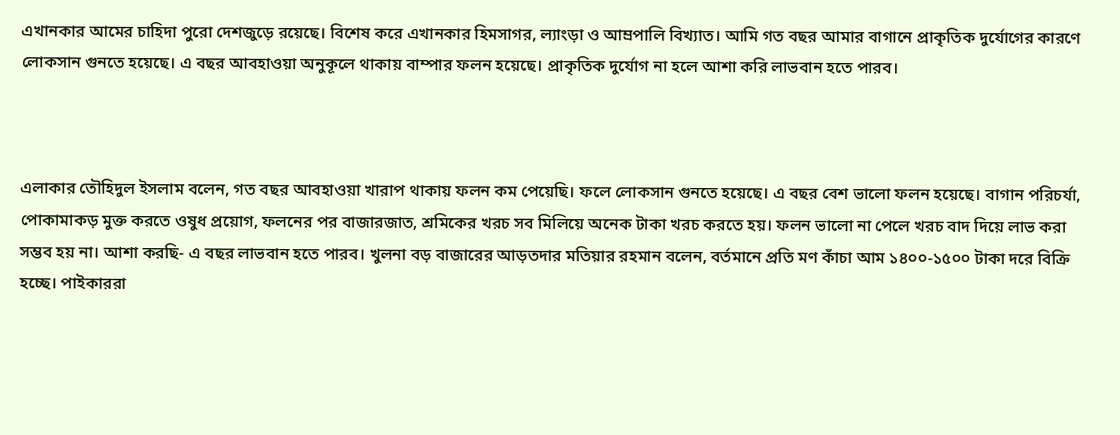এখানকার আমের চাহিদা পুরো দেশজুড়ে রয়েছে। বিশেষ করে এখানকার হিমসাগর, ল্যাংড়া ও আম্রপালি বিখ্যাত। আমি গত বছর আমার বাগানে প্রাকৃতিক দুর্যোগের কারণে লোকসান গুনতে হয়েছে। এ বছর আবহাওয়া অনুকূলে থাকায় বাম্পার ফলন হয়েছে। প্রাকৃতিক দুর্যোগ না হলে আশা করি লাভবান হতে পারব।



এলাকার তৌহিদুল ইসলাম বলেন, গত বছর আবহাওয়া খারাপ থাকায় ফলন কম পেয়েছি। ফলে লোকসান গুনতে হয়েছে। এ বছর বেশ ভালো ফলন হয়েছে। বাগান পরিচর্যা, পোকামাকড় মুক্ত করতে ওষুধ প্রয়োগ, ফলনের পর বাজারজাত, শ্রমিকের খরচ সব মিলিয়ে অনেক টাকা খরচ করতে হয়। ফলন ভালো না পেলে খরচ বাদ দিয়ে লাভ করা সম্ভব হয় না। আশা করছি- এ বছর লাভবান হতে পারব। খুলনা বড় বাজারের আড়তদার মতিয়ার রহমান বলেন, বর্তমানে প্রতি মণ কাঁচা আম ১৪০০-১৫০০ টাকা দরে বিক্রি হচ্ছে। পাইকাররা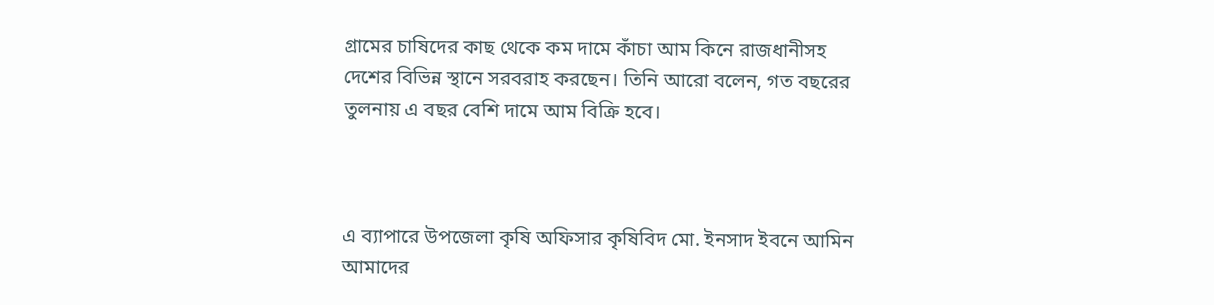গ্রামের চাষিদের কাছ থেকে কম দামে কাঁচা আম কিনে রাজধানীসহ দেশের বিভিন্ন স্থানে সরবরাহ করছেন। তিনি আরো বলেন, গত বছরের তুলনায় এ বছর বেশি দামে আম বিক্রি হবে।



এ ব্যাপারে উপজেলা কৃষি অফিসার কৃষিবিদ মো. ইনসাদ ইবনে আমিন আমাদের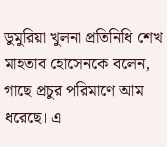ডুমুরিয়া খুলনা প্রতিনিধি শেখ মাহতাব হোসেনকে বলেন, গাছে প্রচুর পরিমাণে আম ধরেছে। এ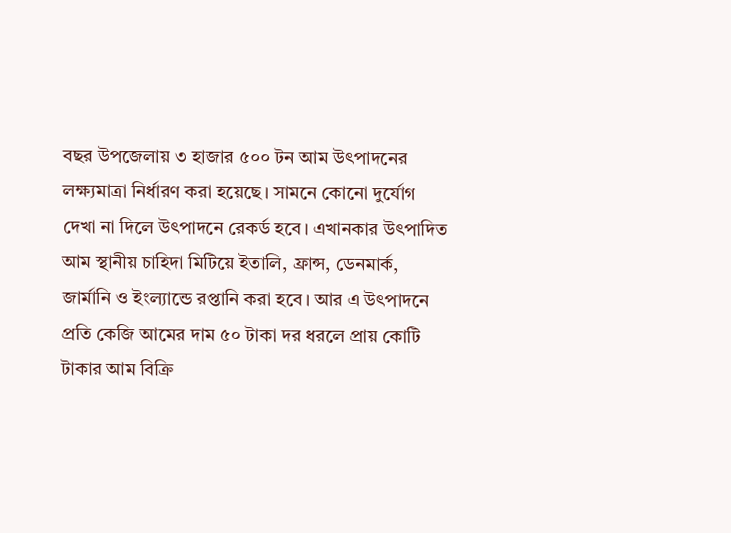বছর উপজেলায় ৩ হাজার ৫০০ টন আম উৎপাদনের লক্ষ্যমাত্রা নির্ধারণ করা হয়েছে। সামনে কোনো দুর্যোগ দেখা না দিলে উৎপাদনে রেকর্ড হবে। এখানকার উৎপাদিত আম স্থানীয় চাহিদা মিটিয়ে ইতালি, ফ্রান্স, ডেনমার্ক, জার্মানি ও ইংল্যান্ডে রপ্তানি করা হবে। আর এ উৎপাদনে প্রতি কেজি আমের দাম ৫০ টাকা দর ধরলে প্রায় কোটি টাকার আম বিক্রি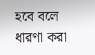হবে বলে ধারণা করা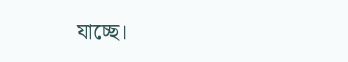যাচ্ছে।